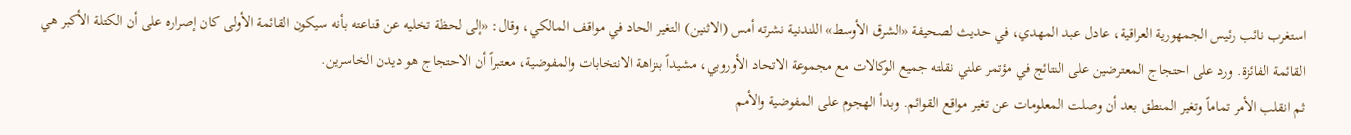استغرب نائب رئيس الجمهورية العراقية، عادل عبد المهدي، في حديث لصحيفة «الشرق الأوسط» اللندنية نشرته أمس (الاثنين) التغير الحاد في مواقف المالكي، وقال: «إلى لحظة تخليه عن قناعته بأنه سيكون القائمة الأولى كان إصراره على أن الكتلة الأكبر هي القائمة الفائزة. ورد على احتجاج المعترضين على النتائج في مؤتمر علني نقلته جميع الوكالات مع مجموعة الاتحاد الأوروبي، مشيداً بنزاهة الانتخابات والمفوضية، معتبراً أن الاحتجاج هو ديدن الخاسرين.
ثم انقلب الأمر تماماً وتغير المنطق بعد أن وصلت المعلومات عن تغير مواقع القوائم. وبدأ الهجوم على المفوضية والأمم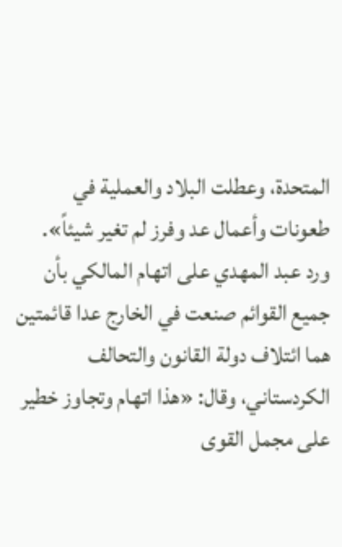المتحدة، وعطلت البلاد والعملية في طعونات وأعمال عد وفرز لم تغير شيئاً».
ورد عبد المهدي على اتهام المالكي بأن جميع القوائم صنعت في الخارج عدا قائمتين هما ائتلاف دولة القانون والتحالف الكردستاني، وقال: «هذا اتهام وتجاوز خطير على مجمل القوى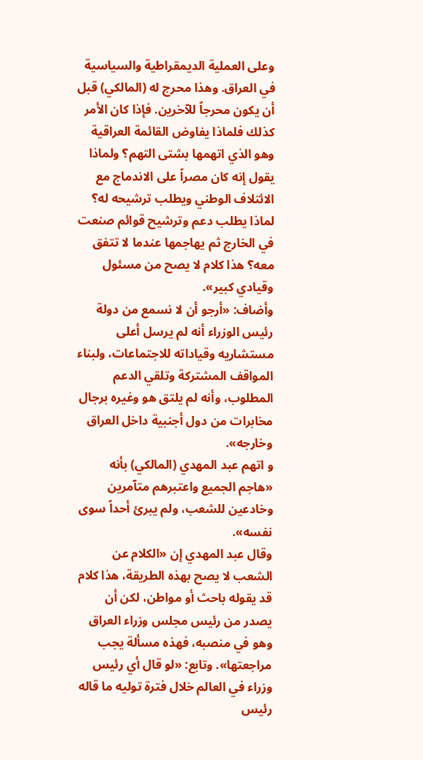وعلى العملية الديمقراطية والسياسية في العراق. وهذا محرج له (المالكي) قبل أن يكون محرجاً للآخرين. فإذا كان الأمر كذلك فلماذا يفاوض القائمة العراقية وهو الذي اتهمها بشتى التهم؟ ولماذا يقول إنه كان مصراً على الاندماج مع الائتلاف الوطني ويطلب ترشيحه له؟ لماذا يطلب دعم وترشيح قوائم صنعت في الخارج ثم يهاجمها عندما لا تتفق معه؟ هذا كلام لا يصح من مسئول وقيادي كبير».
وأضاف: «أرجو أن لا نسمع من دولة رئيس الوزراء أنه لم يرسل أعلى مستشاريه وقياداته للاجتماعات، ولبناء المواقف المشتركة وتلقي الدعم المطلوب، وأنه لم يلتق هو وغيره برجال مخابرات من دول أجنبية داخل العراق وخارجه».
و اتهم عبد المهدي (المالكي) بأنه «هاجم الجميع واعتبرهم متآمرين وخادعين للشعب، ولم يبرئ أحداً سوى نفسه».
وقال عبد المهدي إن «الكلام عن الشعب لا يصح بهذه الطريقة، هذا كلام قد يقوله باحث أو مواطن، لكن أن يصدر من رئيس مجلس وزراء العراق وهو في منصبه، فهذه مسألة يجب مراجعتها». وتابع: «لو قال أي رئيس وزراء في العالم خلال فترة توليه ما قاله رئيس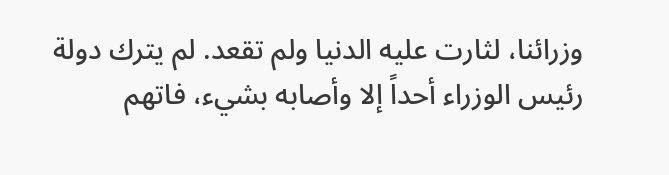وزرائنا، لثارت عليه الدنيا ولم تقعد. لم يترك دولة رئيس الوزراء أحداً إلا وأصابه بشيء، فاتهم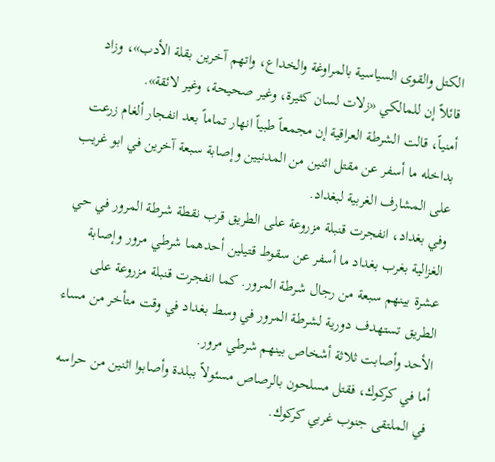الكتل والقوى السياسية بالمراوغة والخداع، واتهم آخرين بقلة الأدب»، وزاد قائلاً إن للمالكي «زلات لسان كثيرة، وغير صحيحة، وغير لائقة».
أمنياً، قالت الشرطة العراقية إن مجمعاً طبياً انهار تماماً بعد انفجار ألغام زرعت بداخله ما أسفر عن مقتل اثنين من المدنيين وإصابة سبعة آخرين في ابو غريب على المشارف الغربية لبغداد.
وفي بغداد، انفجرت قنبلة مزروعة على الطريق قرب نقطة شرطة المرور في حي الغزالية بغرب بغداد ما أسفر عن سقوط قتيلين أحدهما شرطي مرور وإصابة عشرة بينهم سبعة من رجال شرطة المرور. كما انفجرت قنبلة مزروعة على الطريق تستهدف دورية لشرطة المرور في وسط بغداد في وقت متأخر من مساء الأحد وأصابت ثلاثة أشخاص بينهم شرطي مرور.
أما في كركوك، فقتل مسلحون بالرصاص مسئولاً ببلدة وأصابوا اثنين من حراسه في الملتقى جنوب غربي كركوك.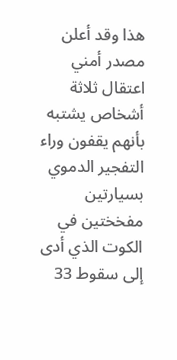هذا وقد أعلن مصدر أمني اعتقال ثلاثة أشخاص يشتبه بأنهم يقفون وراء التفجير الدموي بسيارتين مفخختين في الكوت الذي أدى إلى سقوط 33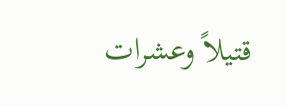قتيلاً وعشرات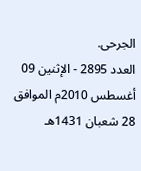الجرحى.
العدد 2895 - الإثنين 09 أغسطس 2010م الموافق 28 شعبان 1431هـ